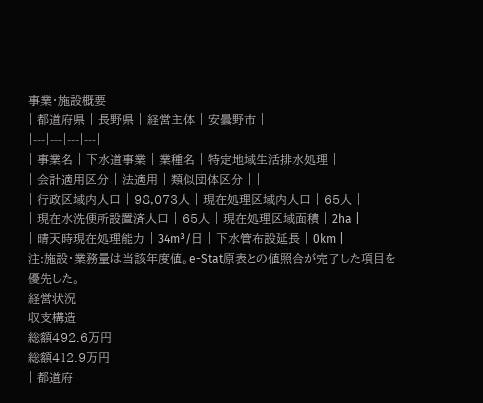事業・施設概要
| 都道府県 | 長野県 | 経営主体 | 安曇野市 |
|---|---|---|---|
| 事業名 | 下水道事業 | 業種名 | 特定地域生活排水処理 |
| 会計適用区分 | 法適用 | 類似団体区分 | |
| 行政区域内人口 | 98,073人 | 現在処理区域内人口 | 65人 |
| 現在水洗便所設置済人口 | 65人 | 現在処理区域面積 | 2ha |
| 晴天時現在処理能力 | 34m³/日 | 下水管布設延長 | 0km |
注:施設・業務量は当該年度値。e-Stat原表との値照合が完了した項目を優先した。
経営状況
収支構造
総額492.6万円
総額412.9万円
| 都道府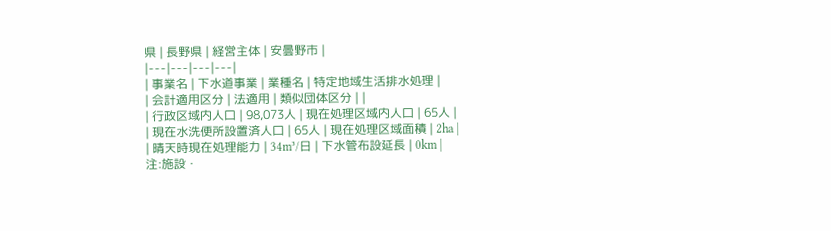県 | 長野県 | 経営主体 | 安曇野市 |
|---|---|---|---|
| 事業名 | 下水道事業 | 業種名 | 特定地域生活排水処理 |
| 会計適用区分 | 法適用 | 類似団体区分 | |
| 行政区域内人口 | 98,073人 | 現在処理区域内人口 | 65人 |
| 現在水洗便所設置済人口 | 65人 | 現在処理区域面積 | 2ha |
| 晴天時現在処理能力 | 34m³/日 | 下水管布設延長 | 0km |
注:施設・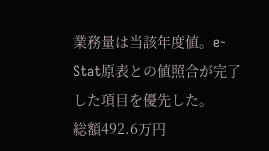業務量は当該年度値。e-Stat原表との値照合が完了した項目を優先した。
総額492.6万円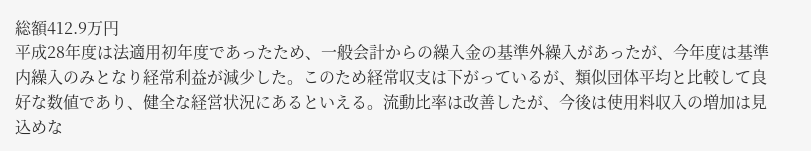総額412.9万円
平成28年度は法適用初年度であったため、一般会計からの繰入金の基準外繰入があったが、今年度は基準内繰入のみとなり経常利益が減少した。このため経常収支は下がっているが、類似団体平均と比較して良好な数値であり、健全な経営状況にあるといえる。流動比率は改善したが、今後は使用料収入の増加は見込めな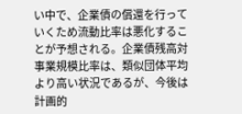い中で、企業債の償還を行っていくため流動比率は悪化することが予想される。企業債残高対事業規模比率は、類似団体平均より高い状況であるが、今後は計画的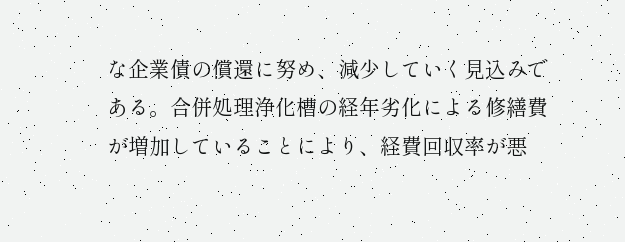な企業債の償還に努め、減少していく見込みである。合併処理浄化槽の経年劣化による修繕費が増加していることにより、経費回収率が悪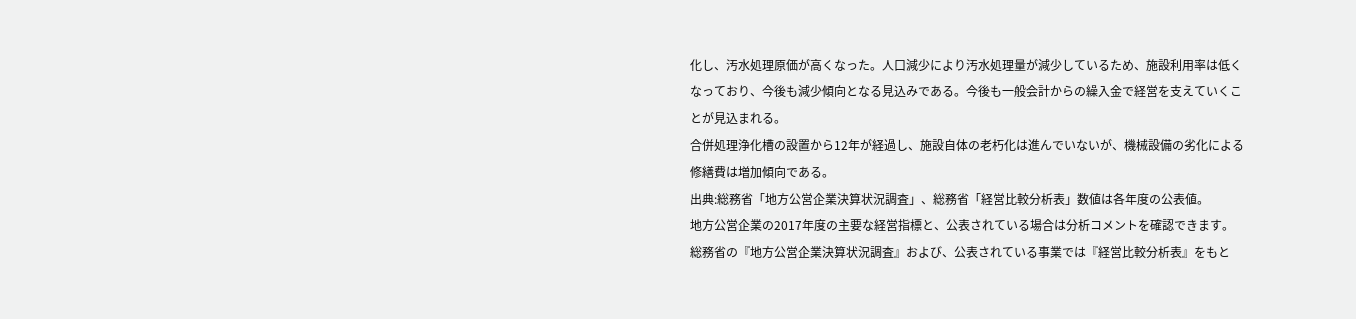化し、汚水処理原価が高くなった。人口減少により汚水処理量が減少しているため、施設利用率は低くなっており、今後も減少傾向となる見込みである。今後も一般会計からの繰入金で経営を支えていくことが見込まれる。
合併処理浄化槽の設置から12年が経過し、施設自体の老朽化は進んでいないが、機械設備の劣化による修繕費は増加傾向である。
出典:総務省「地方公営企業決算状況調査」、総務省「経営比較分析表」数値は各年度の公表値。
地方公営企業の2017年度の主要な経営指標と、公表されている場合は分析コメントを確認できます。
総務省の『地方公営企業決算状況調査』および、公表されている事業では『経営比較分析表』をもと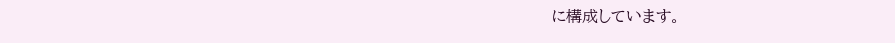に構成しています。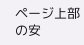ページ上部の安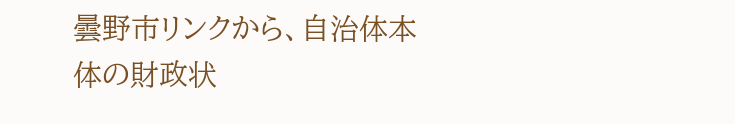曇野市リンクから、自治体本体の財政状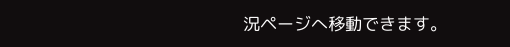況ページへ移動できます。